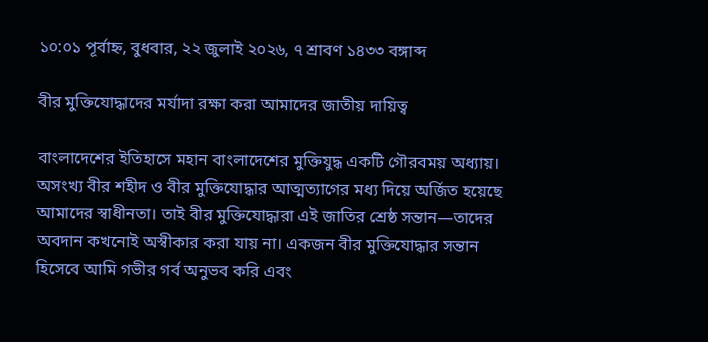১০:০১ পূর্বাহ্ন, বুধবার, ২২ জুলাই ২০২৬, ৭ শ্রাবণ ১৪৩৩ বঙ্গাব্দ

বীর মুক্তিযোদ্ধাদের মর্যাদা রক্ষা করা আমাদের জাতীয় দায়িত্ব

বাংলাদেশের ইতিহাসে মহান বাংলাদেশের মুক্তিযুদ্ধ একটি গৌরবময় অধ্যায়। অসংখ্য বীর শহীদ ও বীর মুক্তিযোদ্ধার আত্মত্যাগের মধ্য দিয়ে অর্জিত হয়েছে আমাদের স্বাধীনতা। তাই বীর মুক্তিযোদ্ধারা এই জাতির শ্রেষ্ঠ সন্তান—তাদের অবদান কখনোই অস্বীকার করা যায় না। একজন বীর মুক্তিযোদ্ধার সন্তান হিসেবে আমি গভীর গর্ব অনুভব করি এবং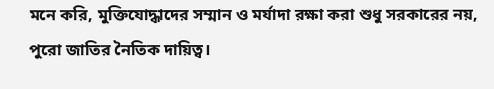মনে করি, মুক্তিযোদ্ধাদের সম্মান ও মর্যাদা রক্ষা করা শুধু সরকারের নয়, পুরো জাতির নৈতিক দায়িত্ব।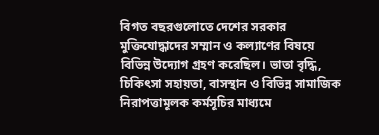বিগত বছরগুলোতে দেশের সরকার মুক্তিযোদ্ধাদের সম্মান ও কল্যাণের বিষয়ে বিভিন্ন উদ্যোগ গ্রহণ করেছিল। ভাতা বৃদ্ধি, চিকিৎসা সহায়তা, বাসস্থান ও বিভিন্ন সামাজিক নিরাপত্তামূলক কর্মসূচির মাধ্যমে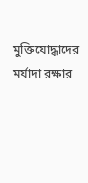মুক্তিযোদ্ধাদের মর্যাদা রক্ষার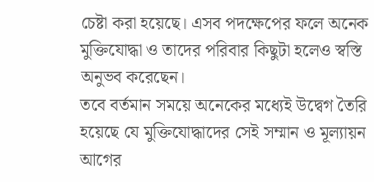চেষ্টা করা হয়েছে। এসব পদক্ষেপের ফলে অনেক মুক্তিযোদ্ধা ও তাদের পরিবার কিছুটা হলেও স্বস্তি অনুভব করেছেন।
তবে বর্তমান সময়ে অনেকের মধ্যেই উদ্বেগ তৈরি হয়েছে যে মুক্তিযোদ্ধাদের সেই সম্মান ও মূল্যায়ন আগের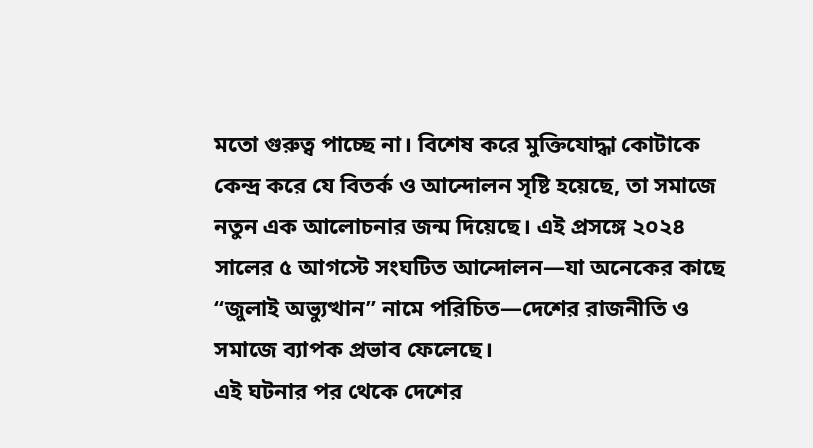মতো গুরুত্ব পাচ্ছে না। বিশেষ করে মুক্তিযোদ্ধা কোটাকে কেন্দ্র করে যে বিতর্ক ও আন্দোলন সৃষ্টি হয়েছে, তা সমাজে নতুন এক আলোচনার জন্ম দিয়েছে। এই প্রসঙ্গে ২০২৪ সালের ৫ আগস্টে সংঘটিত আন্দোলন—যা অনেকের কাছে “জুলাই অভ্যুত্থান” নামে পরিচিত—দেশের রাজনীতি ও সমাজে ব্যাপক প্রভাব ফেলেছে।
এই ঘটনার পর থেকে দেশের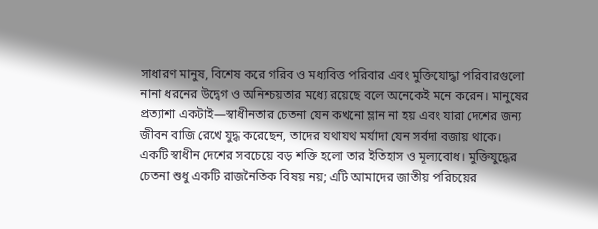সাধারণ মানুষ, বিশেষ করে গরিব ও মধ্যবিত্ত পরিবার এবং মুক্তিযোদ্ধা পরিবারগুলো নানা ধরনের উদ্বেগ ও অনিশ্চয়তার মধ্যে রয়েছে বলে অনেকেই মনে করেন। মানুষের প্রত্যাশা একটাই—স্বাধীনতার চেতনা যেন কখনো ম্লান না হয় এবং যারা দেশের জন্য জীবন বাজি রেখে যুদ্ধ করেছেন, তাদের যথাযথ মর্যাদা যেন সর্বদা বজায় থাকে।
একটি স্বাধীন দেশের সবচেয়ে বড় শক্তি হলো তার ইতিহাস ও মূল্যবোধ। মুক্তিযুদ্ধের চেতনা শুধু একটি রাজনৈতিক বিষয় নয়; এটি আমাদের জাতীয় পরিচয়ের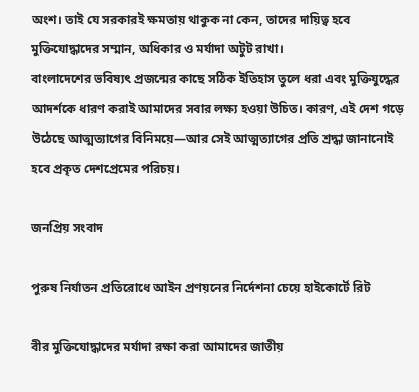অংশ। তাই যে সরকারই ক্ষমতায় থাকুক না কেন, তাদের দায়িত্ব হবে মুক্তিযোদ্ধাদের সম্মান, অধিকার ও মর্যাদা অটুট রাখা।
বাংলাদেশের ভবিষ্যৎ প্রজন্মের কাছে সঠিক ইতিহাস তুলে ধরা এবং মুক্তিযুদ্ধের আদর্শকে ধারণ করাই আমাদের সবার লক্ষ্য হওয়া উচিত। কারণ, এই দেশ গড়ে উঠেছে আত্মত্যাগের বিনিময়ে—আর সেই আত্মত্যাগের প্রতি শ্রদ্ধা জানানোই হবে প্রকৃত দেশপ্রেমের পরিচয়।

জনপ্রিয় সংবাদ

পুরুষ নির্যাতন প্রতিরোধে আইন প্রণয়নের নির্দেশনা চেয়ে হাইকোর্টে রিট

বীর মুক্তিযোদ্ধাদের মর্যাদা রক্ষা করা আমাদের জাতীয়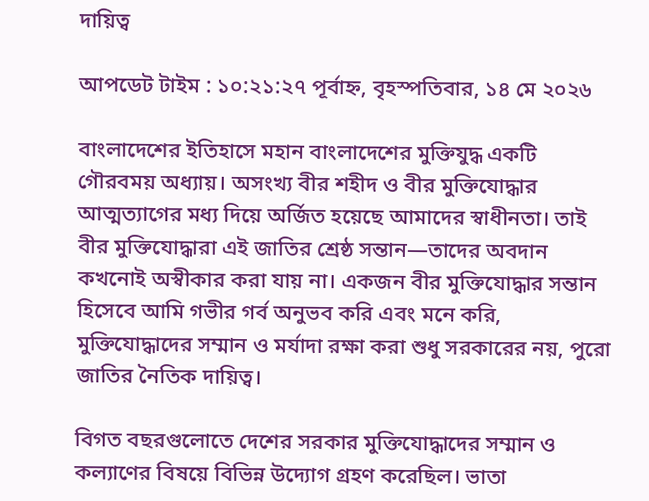দায়িত্ব

আপডেট টাইম : ১০:২১:২৭ পূর্বাহ্ন, বৃহস্পতিবার, ১৪ মে ২০২৬

বাংলাদেশের ইতিহাসে মহান বাংলাদেশের মুক্তিযুদ্ধ একটি গৌরবময় অধ্যায়। অসংখ্য বীর শহীদ ও বীর মুক্তিযোদ্ধার আত্মত্যাগের মধ্য দিয়ে অর্জিত হয়েছে আমাদের স্বাধীনতা। তাই বীর মুক্তিযোদ্ধারা এই জাতির শ্রেষ্ঠ সন্তান—তাদের অবদান কখনোই অস্বীকার করা যায় না। একজন বীর মুক্তিযোদ্ধার সন্তান হিসেবে আমি গভীর গর্ব অনুভব করি এবং মনে করি, মুক্তিযোদ্ধাদের সম্মান ও মর্যাদা রক্ষা করা শুধু সরকারের নয়, পুরো জাতির নৈতিক দায়িত্ব।

বিগত বছরগুলোতে দেশের সরকার মুক্তিযোদ্ধাদের সম্মান ও কল্যাণের বিষয়ে বিভিন্ন উদ্যোগ গ্রহণ করেছিল। ভাতা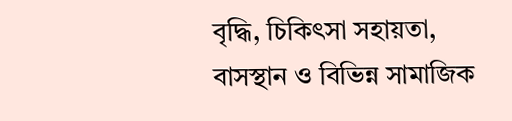বৃদ্ধি, চিকিৎসা সহায়তা, বাসস্থান ও বিভিন্ন সামাজিক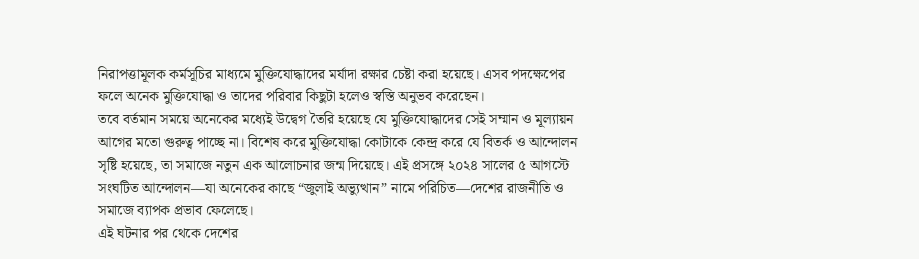নিরাপত্তামূলক কর্মসূচির মাধ্যমে মুক্তিযোদ্ধাদের মর্যাদা রক্ষার চেষ্টা করা হয়েছে। এসব পদক্ষেপের ফলে অনেক মুক্তিযোদ্ধা ও তাদের পরিবার কিছুটা হলেও স্বস্তি অনুভব করেছেন।
তবে বর্তমান সময়ে অনেকের মধ্যেই উদ্বেগ তৈরি হয়েছে যে মুক্তিযোদ্ধাদের সেই সম্মান ও মূল্যায়ন আগের মতো গুরুত্ব পাচ্ছে না। বিশেষ করে মুক্তিযোদ্ধা কোটাকে কেন্দ্র করে যে বিতর্ক ও আন্দোলন সৃষ্টি হয়েছে, তা সমাজে নতুন এক আলোচনার জন্ম দিয়েছে। এই প্রসঙ্গে ২০২৪ সালের ৫ আগস্টে সংঘটিত আন্দোলন—যা অনেকের কাছে “জুলাই অভ্যুত্থান” নামে পরিচিত—দেশের রাজনীতি ও সমাজে ব্যাপক প্রভাব ফেলেছে।
এই ঘটনার পর থেকে দেশের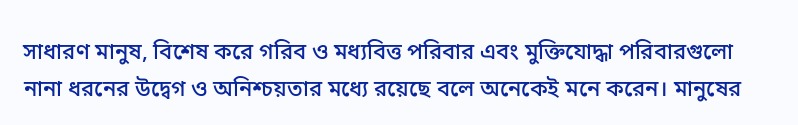সাধারণ মানুষ, বিশেষ করে গরিব ও মধ্যবিত্ত পরিবার এবং মুক্তিযোদ্ধা পরিবারগুলো নানা ধরনের উদ্বেগ ও অনিশ্চয়তার মধ্যে রয়েছে বলে অনেকেই মনে করেন। মানুষের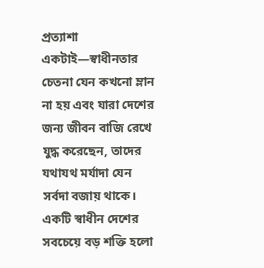প্রত্যাশা একটাই—স্বাধীনতার চেতনা যেন কখনো ম্লান না হয় এবং যারা দেশের জন্য জীবন বাজি রেখে যুদ্ধ করেছেন, তাদের যথাযথ মর্যাদা যেন সর্বদা বজায় থাকে।
একটি স্বাধীন দেশের সবচেয়ে বড় শক্তি হলো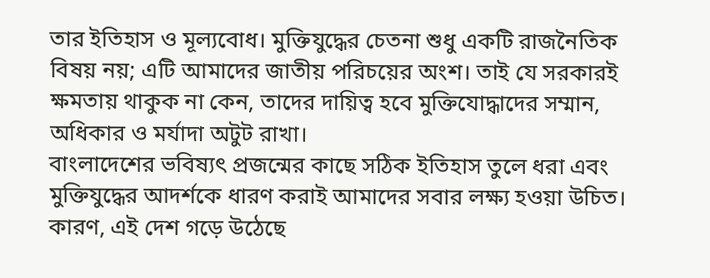তার ইতিহাস ও মূল্যবোধ। মুক্তিযুদ্ধের চেতনা শুধু একটি রাজনৈতিক বিষয় নয়; এটি আমাদের জাতীয় পরিচয়ের অংশ। তাই যে সরকারই ক্ষমতায় থাকুক না কেন, তাদের দায়িত্ব হবে মুক্তিযোদ্ধাদের সম্মান, অধিকার ও মর্যাদা অটুট রাখা।
বাংলাদেশের ভবিষ্যৎ প্রজন্মের কাছে সঠিক ইতিহাস তুলে ধরা এবং মুক্তিযুদ্ধের আদর্শকে ধারণ করাই আমাদের সবার লক্ষ্য হওয়া উচিত। কারণ, এই দেশ গড়ে উঠেছে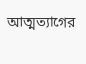আত্মত্যাগের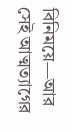বিনিময়ে—আর সেই আত্মত্যাগের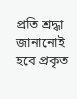প্রতি শ্রদ্ধা জানানোই হবে প্রকৃত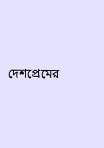দেশপ্রেমের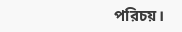পরিচয়।